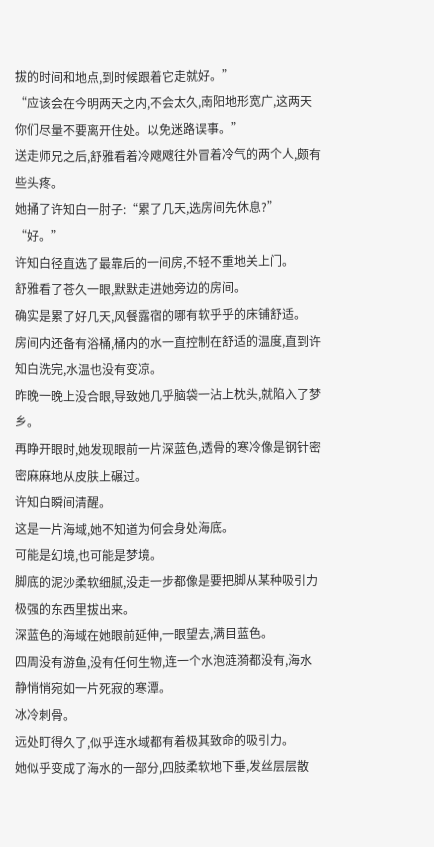拔的时间和地点,到时候跟着它走就好。”
“应该会在今明两天之内,不会太久,南阳地形宽广,这两天你们尽量不要离开住处。以免迷路误事。”
送走师兄之后,舒雅看着冷飕飕往外冒着冷气的两个人,颇有些头疼。
她捅了许知白一肘子:“累了几天,选房间先休息?”
“好。”
许知白径直选了最靠后的一间房,不轻不重地关上门。
舒雅看了苍久一眼,默默走进她旁边的房间。
确实是累了好几天,风餐露宿的哪有软乎乎的床铺舒适。
房间内还备有浴桶,桶内的水一直控制在舒适的温度,直到许知白洗完,水温也没有变凉。
昨晚一晚上没合眼,导致她几乎脑袋一沾上枕头,就陷入了梦乡。
再睁开眼时,她发现眼前一片深蓝色,透骨的寒冷像是钢针密密麻麻地从皮肤上碾过。
许知白瞬间清醒。
这是一片海域,她不知道为何会身处海底。
可能是幻境,也可能是梦境。
脚底的泥沙柔软细腻,没走一步都像是要把脚从某种吸引力极强的东西里拔出来。
深蓝色的海域在她眼前延伸,一眼望去,满目蓝色。
四周没有游鱼,没有任何生物,连一个水泡涟漪都没有,海水静悄悄宛如一片死寂的寒潭。
冰冷刺骨。
远处盯得久了,似乎连水域都有着极其致命的吸引力。
她似乎变成了海水的一部分,四肢柔软地下垂,发丝层层散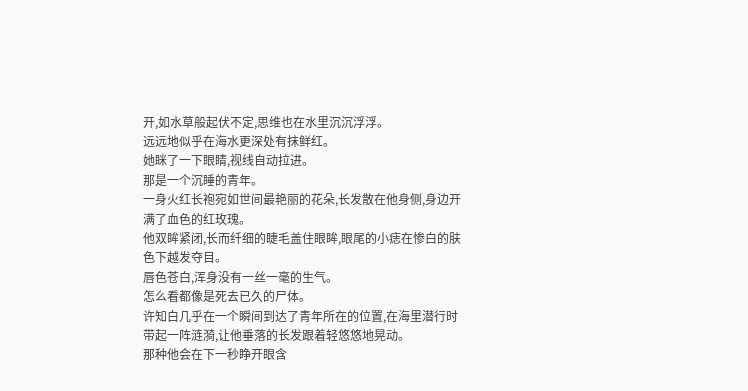开,如水草般起伏不定,思维也在水里沉沉浮浮。
远远地似乎在海水更深处有抹鲜红。
她眯了一下眼睛,视线自动拉进。
那是一个沉睡的青年。
一身火红长袍宛如世间最艳丽的花朵,长发散在他身侧,身边开满了血色的红玫瑰。
他双眸紧闭,长而纤细的睫毛盖住眼眸,眼尾的小痣在惨白的肤色下越发夺目。
唇色苍白,浑身没有一丝一毫的生气。
怎么看都像是死去已久的尸体。
许知白几乎在一个瞬间到达了青年所在的位置,在海里潜行时带起一阵涟漪,让他垂落的长发跟着轻悠悠地晃动。
那种他会在下一秒睁开眼含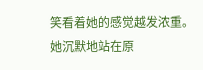笑看着她的感觉越发浓重。
她沉默地站在原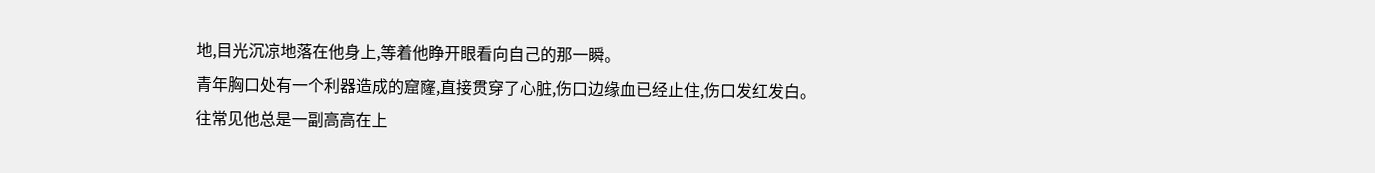地,目光沉凉地落在他身上,等着他睁开眼看向自己的那一瞬。
青年胸口处有一个利器造成的窟窿,直接贯穿了心脏,伤口边缘血已经止住,伤口发红发白。
往常见他总是一副高高在上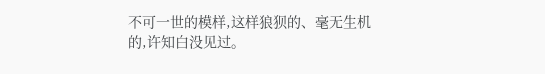不可一世的模样,这样狼狈的、毫无生机的,许知白没见过。